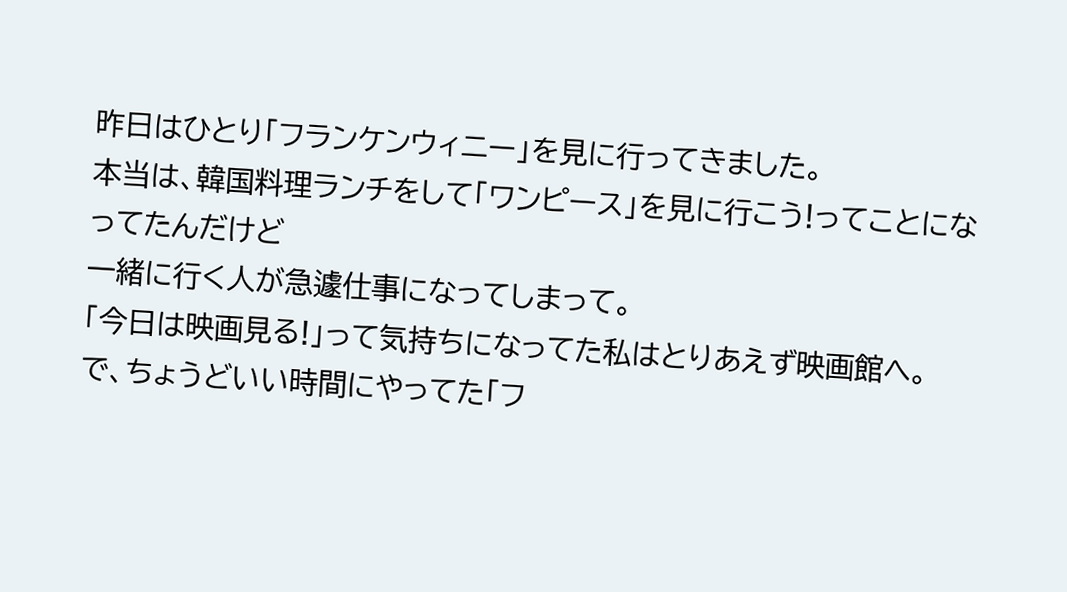昨日はひとり「フランケンウィニー」を見に行ってきました。
本当は、韓国料理ランチをして「ワンピース」を見に行こう!ってことになってたんだけど
一緒に行く人が急遽仕事になってしまって。
「今日は映画見る!」って気持ちになってた私はとりあえず映画館へ。
で、ちょうどいい時間にやってた「フ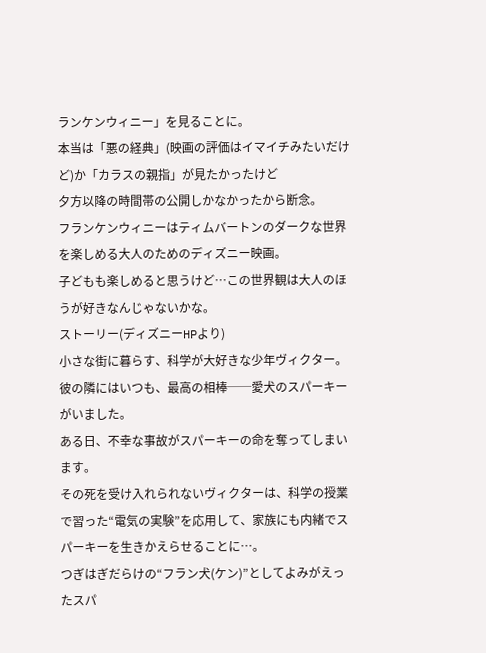ランケンウィニー」を見ることに。
本当は「悪の経典」(映画の評価はイマイチみたいだけど)か「カラスの親指」が見たかったけど
夕方以降の時間帯の公開しかなかったから断念。
フランケンウィニーはティムバートンのダークな世界を楽しめる大人のためのディズニー映画。
子どもも楽しめると思うけど…この世界観は大人のほうが好きなんじゃないかな。
ストーリー(ディズニーHPより)
小さな街に暮らす、科学が大好きな少年ヴィクター。
彼の隣にはいつも、最高の相棒──愛犬のスパーキーがいました。
ある日、不幸な事故がスパーキーの命を奪ってしまいます。
その死を受け入れられないヴィクターは、科学の授業で習った“電気の実験”を応用して、家族にも内緒でスパーキーを生きかえらせることに…。
つぎはぎだらけの“フラン犬(ケン)”としてよみがえったスパ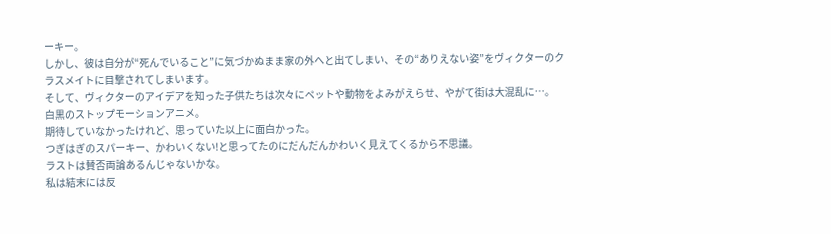ーキー。
しかし、彼は自分が“死んでいること”に気づかぬまま家の外へと出てしまい、その“ありえない姿”をヴィクターのクラスメイトに目撃されてしまいます。
そして、ヴィクターのアイデアを知った子供たちは次々にペットや動物をよみがえらせ、やがて街は大混乱に…。
白黒のストップモーションアニメ。
期待していなかったけれど、思っていた以上に面白かった。
つぎはぎのスパーキー、かわいくない!と思ってたのにだんだんかわいく見えてくるから不思議。
ラストは賛否両論あるんじゃないかな。
私は結末には反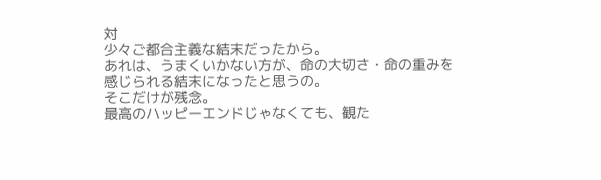対
少々ご都合主義な結末だったから。
あれは、うまくいかない方が、命の大切さ・命の重みを感じられる結末になったと思うの。
そこだけが残念。
最高のハッピーエンドじゃなくても、観た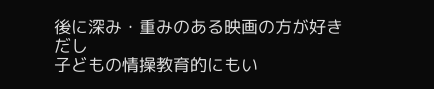後に深み・重みのある映画の方が好きだし
子どもの情操教育的にもい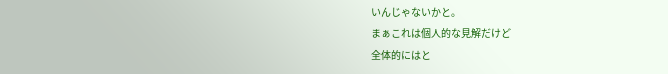いんじゃないかと。
まぁこれは個人的な見解だけど
全体的にはと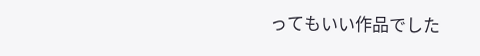ってもいい作品でした